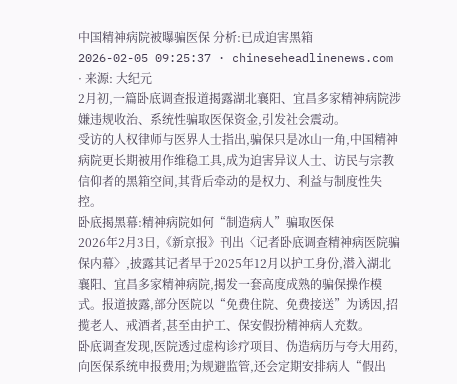中国精神病院被曝骗医保 分析:已成迫害黑箱
2026-02-05 09:25:37 · chineseheadlinenews.com · 来源: 大纪元
2月初,一篇卧底调查报道揭露湖北襄阳、宜昌多家精神病院涉嫌违规收治、系统性骗取医保资金,引发社会震动。
受访的人权律师与医界人士指出,骗保只是冰山一角,中国精神病院更长期被用作维稳工具,成为迫害异议人士、访民与宗教信仰者的黑箱空间,其背后牵动的是权力、利益与制度性失控。
卧底揭黑幕:精神病院如何“制造病人”骗取医保
2026年2月3日,《新京报》刊出〈记者卧底调查精神病医院骗保内幕〉,披露其记者早于2025年12月以护工身份,潜入湖北襄阳、宜昌多家精神病院,揭发一套高度成熟的骗保操作模式。报道披露,部分医院以“免费住院、免费接送”为诱因,招揽老人、戒酒者,甚至由护工、保安假扮精神病人充数。
卧底调查发现,医院透过虚构诊疗项目、伪造病历与夸大用药,向医保系统申报费用;为规避监管,还会定期安排病人“假出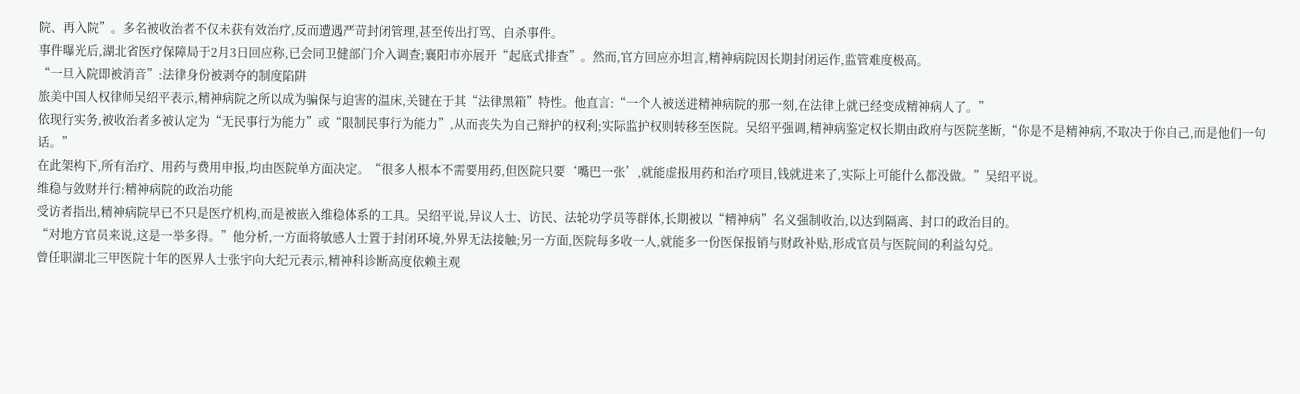院、再入院”。多名被收治者不仅未获有效治疗,反而遭遇严苛封闭管理,甚至传出打骂、自杀事件。
事件曝光后,湖北省医疗保障局于2月3日回应称,已会同卫健部门介入调查;襄阳市亦展开“起底式排查”。然而,官方回应亦坦言,精神病院因长期封闭运作,监管难度极高。
“一旦入院即被消音”:法律身份被剥夺的制度陷阱
旅美中国人权律师吴绍平表示,精神病院之所以成为骗保与迫害的温床,关键在于其“法律黑箱”特性。他直言:“一个人被送进精神病院的那一刻,在法律上就已经变成精神病人了。”
依现行实务,被收治者多被认定为“无民事行为能力”或“限制民事行为能力”,从而丧失为自己辩护的权利;实际监护权则转移至医院。吴绍平强调,精神病鉴定权长期由政府与医院垄断,“你是不是精神病,不取决于你自己,而是他们一句话。”
在此架构下,所有治疗、用药与费用申报,均由医院单方面决定。“很多人根本不需要用药,但医院只要‘嘴巴一张’,就能虚报用药和治疗项目,钱就进来了,实际上可能什么都没做。”吴绍平说。
维稳与敛财并行:精神病院的政治功能
受访者指出,精神病院早已不只是医疗机构,而是被嵌入维稳体系的工具。吴绍平说,异议人士、访民、法轮功学员等群体,长期被以“精神病”名义强制收治,以达到隔离、封口的政治目的。
“对地方官员来说,这是一举多得。”他分析,一方面将敏感人士置于封闭环境,外界无法接触;另一方面,医院每多收一人,就能多一份医保报销与财政补贴,形成官员与医院间的利益勾兑。
曾任职湖北三甲医院十年的医界人士张宇向大纪元表示,精神科诊断高度依赖主观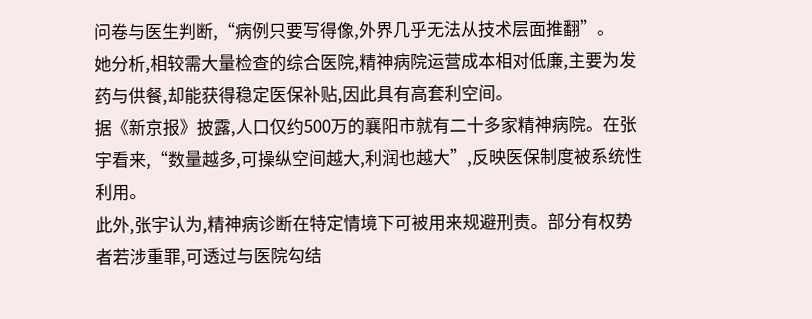问卷与医生判断,“病例只要写得像,外界几乎无法从技术层面推翻”。
她分析,相较需大量检查的综合医院,精神病院运营成本相对低廉,主要为发药与供餐,却能获得稳定医保补贴,因此具有高套利空间。
据《新京报》披露,人口仅约500万的襄阳市就有二十多家精神病院。在张宇看来,“数量越多,可操纵空间越大,利润也越大”,反映医保制度被系统性利用。
此外,张宇认为,精神病诊断在特定情境下可被用来规避刑责。部分有权势者若涉重罪,可透过与医院勾结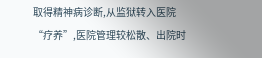取得精神病诊断,从监狱转入医院“疗养”,医院管理较松散、出院时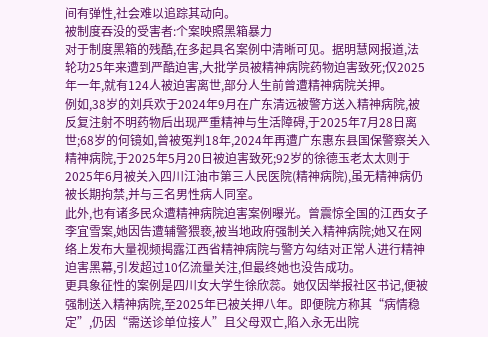间有弹性,社会难以追踪其动向。
被制度吞没的受害者:个案映照黑箱暴力
对于制度黑箱的残酷,在多起具名案例中清晰可见。据明慧网报道,法轮功25年来遭到严酷迫害,大批学员被精神病院药物迫害致死;仅2025年一年,就有124人被迫害离世,部分人生前曾遭精神病院关押。
例如,38岁的刘兵欢于2024年9月在广东清远被警方送入精神病院,被反复注射不明药物后出现严重精神与生活障碍,于2025年7月28日离世;68岁的何镜如,曾被冤判18年,2024年再遭广东惠东县国保警察关入精神病院,于2025年5月20日被迫害致死;92岁的徐德玉老太太则于2025年6月被关入四川江油市第三人民医院(精神病院),虽无精神病仍被长期拘禁,并与三名男性病人同室。
此外,也有诸多民众遭精神病院迫害案例曝光。曾震惊全国的江西女子李宜雪案,她因告遭辅警猥亵,被当地政府强制关入精神病院;她又在网络上发布大量视频揭露江西省精神病院与警方勾结对正常人进行精神迫害黑幕,引发超过10亿流量关注,但最终她也没告成功。
更具象征性的案例是四川女大学生徐欣蕊。她仅因举报社区书记,便被强制送入精神病院,至2025年已被关押八年。即便院方称其“病情稳定”,仍因“需送诊单位接人”且父母双亡,陷入永无出院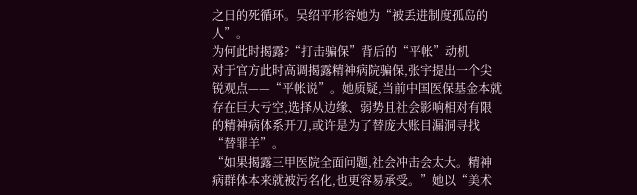之日的死循环。吴绍平形容她为“被丢进制度孤岛的人”。
为何此时揭露?“打击骗保”背后的“平帐”动机
对于官方此时高调揭露精神病院骗保,张宇提出一个尖锐观点——“平帐说”。她质疑,当前中国医保基金本就存在巨大亏空,选择从边缘、弱势且社会影响相对有限的精神病体系开刀,或许是为了替庞大账目漏洞寻找“替罪羊”。
“如果揭露三甲医院全面问题,社会冲击会太大。精神病群体本来就被污名化,也更容易承受。”她以“美术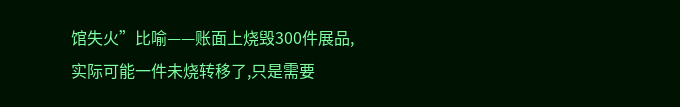馆失火”比喻——账面上烧毁300件展品,实际可能一件未烧转移了,只是需要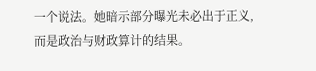一个说法。她暗示部分曝光未必出于正义,而是政治与财政算计的结果。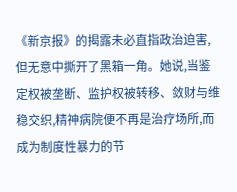《新京报》的揭露未必直指政治迫害,但无意中撕开了黑箱一角。她说,当鉴定权被垄断、监护权被转移、敛财与维稳交织,精神病院便不再是治疗场所,而成为制度性暴力的节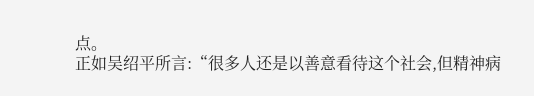点。
正如吴绍平所言:“很多人还是以善意看待这个社会,但精神病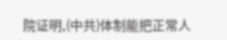院证明,(中共)体制能把正常人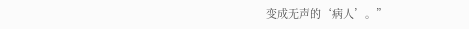变成无声的‘病人’。”